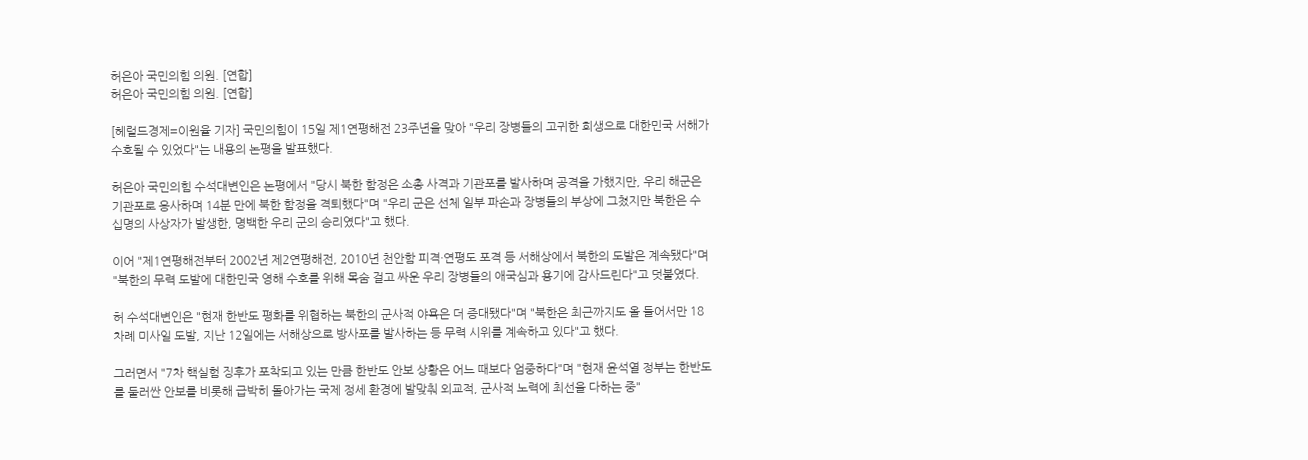허은아 국민의힘 의원. [연합]
허은아 국민의힘 의원. [연합]

[헤럴드경제=이원율 기자] 국민의힘이 15일 제1연평해전 23주년을 맞아 "우리 장병들의 고귀한 희생으로 대한민국 서해가 수호될 수 있었다"는 내용의 논평을 발표했다.

허은아 국민의힘 수석대변인은 논평에서 "당시 북한 함정은 소총 사격과 기관포를 발사하며 공격을 가했지만, 우리 해군은 기관포로 응사하며 14분 만에 북한 함정을 격퇴했다"며 "우리 군은 선체 일부 파손과 장병들의 부상에 그쳤지만 북한은 수십명의 사상자가 발생한, 명백한 우리 군의 승리였다"고 했다.

이어 "제1연평해전부터 2002년 제2연평해전, 2010년 천안함 피격·연평도 포격 등 서해상에서 북한의 도발은 계속됐다"며 "북한의 무력 도발에 대한민국 영해 수호를 위해 목숨 걸고 싸운 우리 장병들의 애국심과 용기에 감사드린다"고 덧붙였다.

허 수석대변인은 "현재 한반도 평화를 위협하는 북한의 군사적 야욕은 더 증대됐다"며 "북한은 최근까지도 올 들어서만 18차례 미사일 도발, 지난 12일에는 서해상으로 방사포를 발사하는 등 무력 시위를 계속하고 있다"고 했다.

그러면서 "7차 핵실험 징후가 포착되고 있는 만큼 한반도 안보 상황은 어느 때보다 엄중하다"며 "현재 윤석열 정부는 한반도를 둘러싼 안보를 비롯해 급박히 돌아가는 국제 정세 환경에 발맞춰 외교적, 군사적 노력에 최선을 다하는 중"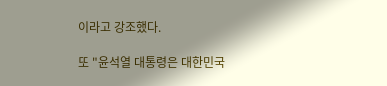이라고 강조했다.

또 "윤석열 대통령은 대한민국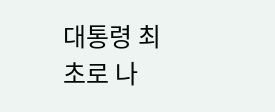대통령 최초로 나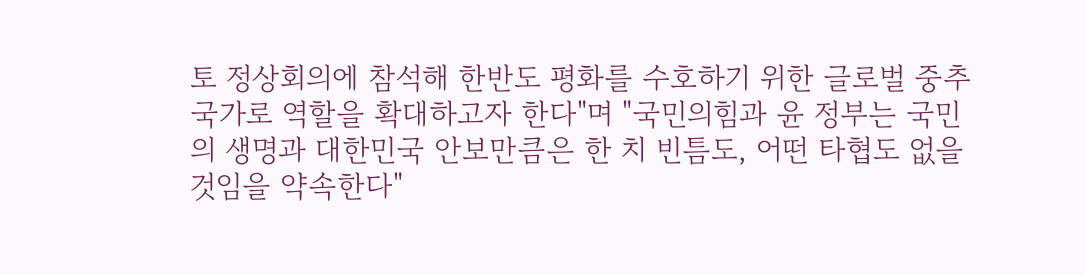토 정상회의에 참석해 한반도 평화를 수호하기 위한 글로벌 중추 국가로 역할을 확대하고자 한다"며 "국민의힘과 윤 정부는 국민의 생명과 대한민국 안보만큼은 한 치 빈틈도, 어떤 타협도 없을 것임을 약속한다"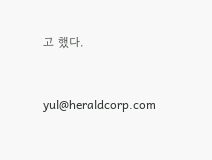고 했다.


yul@heraldcorp.com